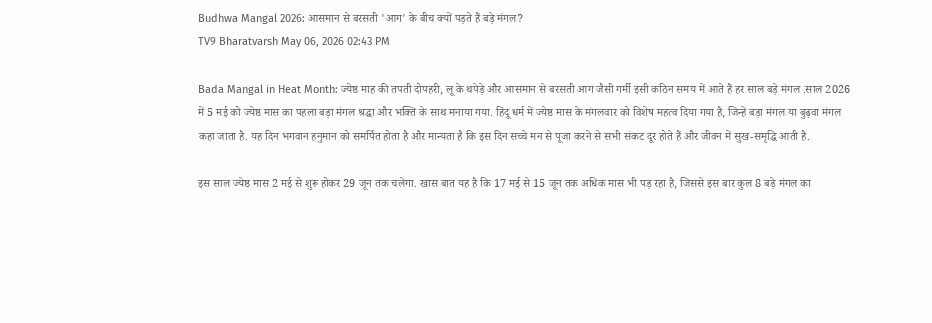Budhwa Mangal 2026: आसमान से बरसती 'आग' के बीच क्यों पड़ते हैं बड़े मंगल?
TV9 Bharatvarsh May 06, 2026 02:43 PM

Bada Mangal in Heat Month: ज्येष्ठ माह की तपती दोपहरी, लू के थपेड़े और आसमान से बरसती आग जैसी गर्मी इसी कठिन समय में आते हैं हर साल बड़े मंगल .साल 2026 में 5 मई को ज्येष्ठ मास का पहला बड़ा मंगल श्रद्धा और भक्ति के साथ मनाया गया. हिंदू धर्म में ज्येष्ठ मास के मंगलवार को विशेष महत्व दिया गया है, जिन्हें बड़ा मंगल या बुढ़वा मंगल कहा जाता है. यह दिन भगवान हनुमान को समर्पित होता है और मान्यता है कि इस दिन सच्चे मन से पूजा करने से सभी संकट दूर होते हैं और जीवन में सुख-समृद्धि आती है.

इस साल ज्येष्ठ मास 2 मई से शुरू होकर 29 जून तक चलेगा. खास बात यह है कि 17 मई से 15 जून तक अधिक मास भी पड़ रहा है, जिससे इस बार कुल 8 बड़े मंगल का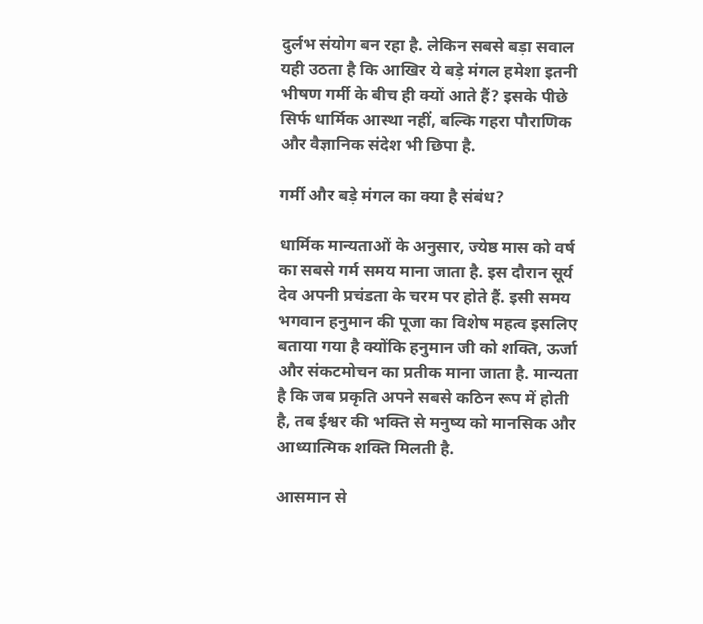दुर्लभ संयोग बन रहा है. लेकिन सबसे बड़ा सवाल यही उठता है कि आखिर ये बड़े मंगल हमेशा इतनी भीषण गर्मी के बीच ही क्यों आते हैं? इसके पीछे सिर्फ धार्मिक आस्था नहीं, बल्कि गहरा पौराणिक और वैज्ञानिक संदेश भी छिपा है.

गर्मी और बड़े मंगल का क्या है संबंध?

धार्मिक मान्यताओं के अनुसार, ज्येष्ठ मास को वर्ष का सबसे गर्म समय माना जाता है. इस दौरान सूर्य देव अपनी प्रचंडता के चरम पर होते हैं. इसी समय भगवान हनुमान की पूजा का विशेष महत्व इसलिए बताया गया है क्योंकि हनुमान जी को शक्ति, ऊर्जा और संकटमोचन का प्रतीक माना जाता है. मान्यता है कि जब प्रकृति अपने सबसे कठिन रूप में होती है, तब ईश्वर की भक्ति से मनुष्य को मानसिक और आध्यात्मिक शक्ति मिलती है.

आसमान से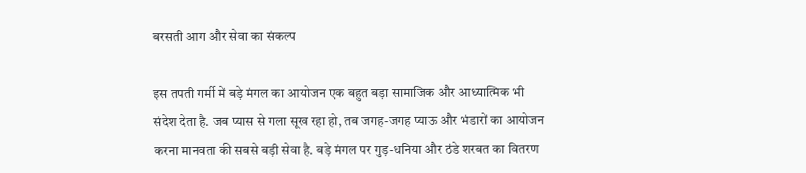बरसती आग और सेवा का संकल्प

इस तपती गर्मी में बड़े मंगल का आयोजन एक बहुत बड़ा सामाजिक और आध्यात्मिक भी संदेश देता है. जब प्यास से गला सूख रहा हो, तब जगह-जगह प्याऊ और भंडारों का आयोजन करना मानवता की सबसे बड़ी सेवा है. बड़े मंगल पर गुड़-धनिया और ठंडे शरबत का वितरण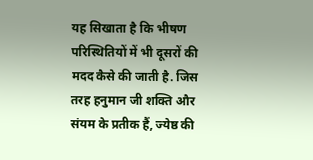यह सिखाता है कि भीषण परिस्थितियों में भी दूसरों की मदद कैसे की जाती है. जिस तरह हनुमान जी शक्ति और संयम के प्रतीक हैं, ज्येष्ठ की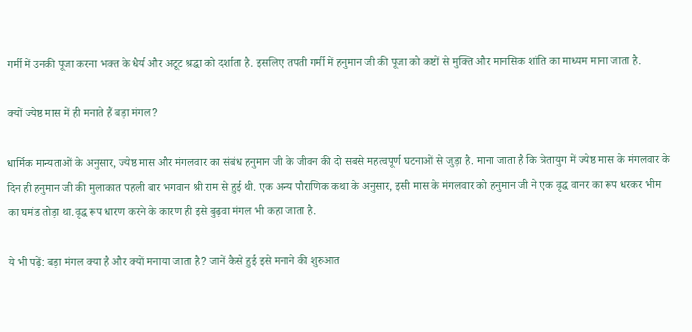गर्मी में उनकी पूजा करना भक्त के धैर्य और अटूट श्रद्धा को दर्शाता है. इसलिए तपती गर्मी में हनुमान जी की पूजा को कष्टों से मुक्ति और मानसिक शांति का माध्यम माना जाता है.

क्यों ज्येष्ठ मास में ही मनाते हैं बड़ा मंगल?

धार्मिक मान्यताओं के अनुसार, ज्येष्ठ मास और मंगलवार का संबंध हनुमान जी के जीवन की दो सबसे महत्वपूर्ण घटनाओं से जुड़ा है. माना जाता है कि त्रेतायुग में ज्येष्ठ मास के मंगलवार के दिन ही हनुमान जी की मुलाकात पहली बार भगवान श्री राम से हुई थी. एक अन्य पौराणिक कथा के अनुसार, इसी मास के मंगलवार को हनुमान जी ने एक वृद्ध वानर का रूप धरकर भीम का घमंड तोड़ा था.वृद्ध रूप धारण करने के कारण ही इसे बुढ़वा मंगल भी कहा जाता है.

ये भी पढ़ें: बड़ा मंगल क्या है और क्यों मनाया जाता है? जानें कैसे हुई इसे मनाने की शुरुआत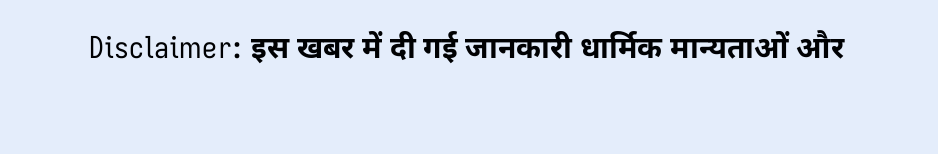Disclaimer: इस खबर में दी गई जानकारी धार्मिक मान्यताओं और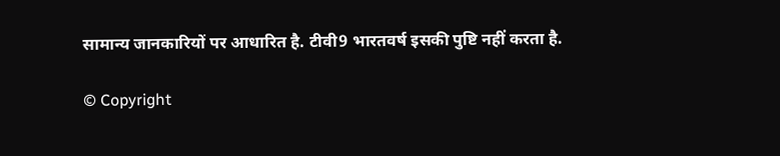सामान्य जानकारियों पर आधारित है. टीवी9 भारतवर्ष इसकी पुष्टि नहीं करता है.

© Copyright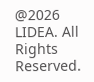@2026 LIDEA. All Rights Reserved.